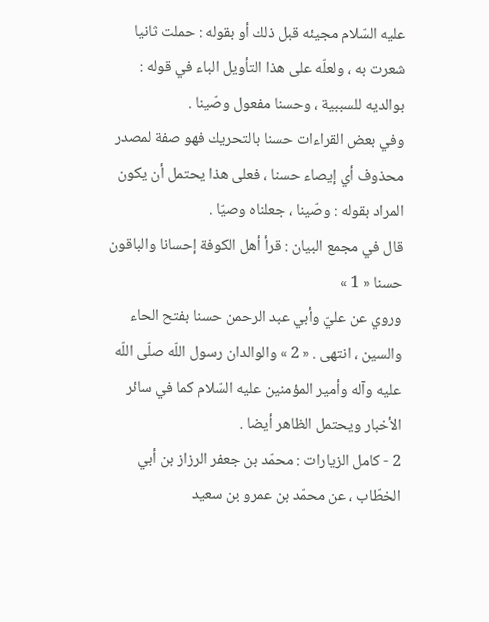عليه السّلام مجيئه قبل ذلك أو بقوله : حملت ثانيا شعرت به ، ولعلّه على هذا التأويل الباء في قوله :
بوالديه للسببية ، وحسنا مفعول وصّينا .
وفي بعض القراءات حسنا بالتحريك فهو صفة لمصدر محذوف أي إيصاء حسنا ، فعلى هذا يحتمل أن يكون المراد بقوله : وصّينا ، جعلناه وصيّا .
قال في مجمع البيان : قرأ أهل الكوفة إحسانا والباقون حسنا « 1 »
وروي عن عليّ وأبي عبد الرحمن حسنا بفتح الحاء والسين ، انتهى . « 2 » والوالدان رسول اللّه صلّى اللّه عليه وآله وأمير المؤمنين عليه السّلام كما في سائر الأخبار ويحتمل الظاهر أيضا .
2 - كامل الزيارات : محمّد بن جعفر الرزاز بن أبي الخطّاب ، عن محمّد بن عمرو بن سعيد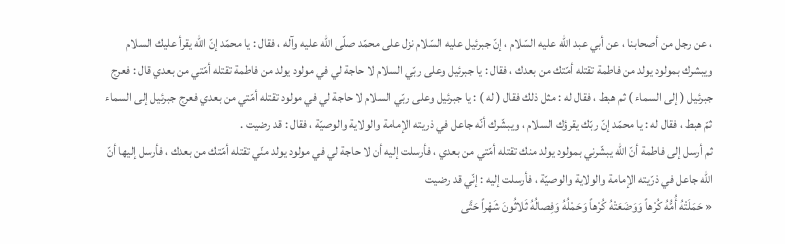، عن رجل من أصحابنا ، عن أبي عبد اللّه عليه السّلام ، إنّ جبرئيل عليه السّلام نزل على محمّد صلّى اللّه عليه وآله ، فقال : يا محمّد إنّ اللّه يقرأ عليك السلام ويبشرك بمولود يولد من فاطمة تقتله أمّتك من بعدك ، فقال : يا جبرئيل وعلى ربّي السلام لا حاجة لي في مولود يولد من فاطمة تقتله أمّتي من بعدي قال : فعرج جبرئيل ( إلى السماء ) ثم هبط ، فقال له : مثل ذلك فقال ( له ) : يا جبرئيل وعلى ربّي السلام لا حاجة لي في مولود تقتله أمّتي من بعدي فعرج جبرئيل إلى السماء ثمّ هبط ، فقال له : يا محمّد إنّ ربّك يقرؤك السلام ، ويبشّرك أنّه جاعل في ذريته الإمامة والولاية والوصيّة ، فقال : قد رضيت .
ثم أرسل إلى فاطمة أنّ اللّه يبشّرني بمولود يولد منك تقتله أمّتي من بعدي ، فأرسلت إليه أن لا حاجة لي في مولود يولد منّي تقتله أمّتك من بعدك ، فأرسل إليها أنّ اللّه جاعل في ذرّيته الإمامة والولاية والوصيّة ، فأرسلت إليه : إنّي قد رضيت
« حَمَلَتْهُ أُمُّهُ كُرْهاً وَوَضَعَتْهُ كُرْهاً وَحَمْلُهُ وَفِصالُهُ ثَلاثُونَ شَهْراً حَتَّى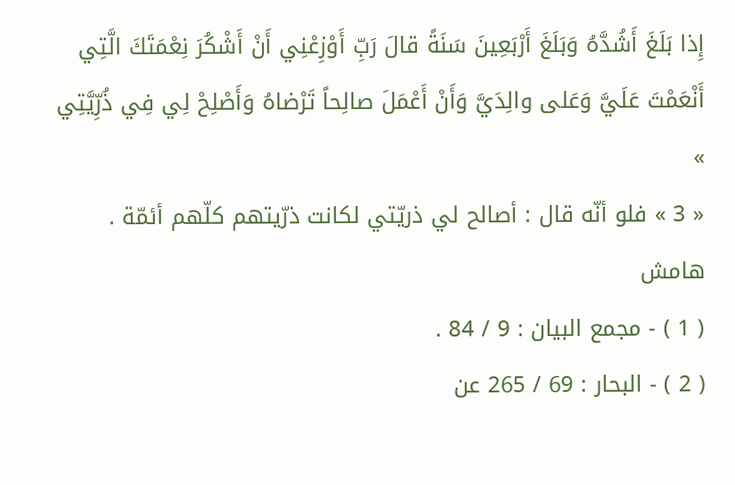إِذا بَلَغَ أَشُدَّهُ وَبَلَغَ أَرْبَعِينَ سَنَةً قالَ رَبِّ أَوْزِعْنِي أَنْ أَشْكُرَ نِعْمَتَكَ الَّتِي أَنْعَمْتَ عَلَيَّ وَعَلى والِدَيَّ وَأَنْ أَعْمَلَ صالِحاً تَرْضاهُ وَأَصْلِحْ لِي فِي ذُرِّيَّتِي »
« 3 » فلو أنّه قال : أصالح لي ذريّتي لكانت ذرّيتهم كلّهم أئمّة .
هامش
( 1 ) - مجمع البيان : 9 / 84 .
( 2 ) - البحار : 69 / 265 عن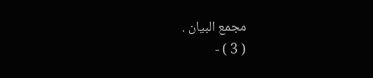مجمع البيان .
( 3 ) -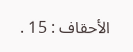الأحقاف : 15 .